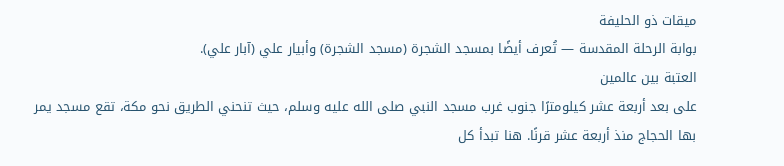ميقات ذو الحليفة
بوابة الرحلة المقدسة — تُعرف أيضًا بمسجد الشجرة (مسجد الشجرة) وأبيار علي (آبار علي).
العتبة بين عالمين
على بعد أربعة عشر كيلومترًا جنوب غرب مسجد النبي صلى الله عليه وسلم، حيث تنحني الطريق نحو مكة، تقع مسجد يمر بها الحجاج منذ أربعة عشر قرنًا. هنا تبدأ كل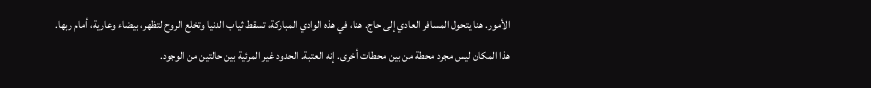الأمور. هنا يتحول المسافر العادي إلى حاج. هنا، في هذه الوادي المباركة، تسقط ثياب الدنيا وتخلع الروح لتظهر، بيضاء وعارية، أمام ربها.
هذا المكان ليس مجرد محطة من بين محطات أخرى. إنه العتبة. الحدود غير المرئية بين حالتين من الوجود.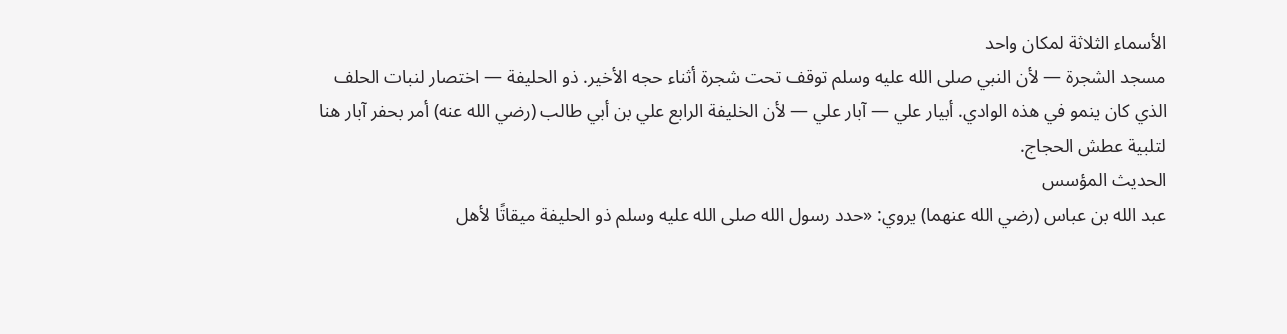الأسماء الثلاثة لمكان واحد
مسجد الشجرة — لأن النبي صلى الله عليه وسلم توقف تحت شجرة أثناء حجه الأخير. ذو الحليفة — اختصار لنبات الحلف الذي كان ينمو في هذه الوادي. أبيار علي — آبار علي — لأن الخليفة الرابع علي بن أبي طالب (رضي الله عنه) أمر بحفر آبار هنا لتلبية عطش الحجاج.
الحديث المؤسس
عبد الله بن عباس (رضي الله عنهما) يروي: «حدد رسول الله صلى الله عليه وسلم ذو الحليفة ميقاتًا لأهل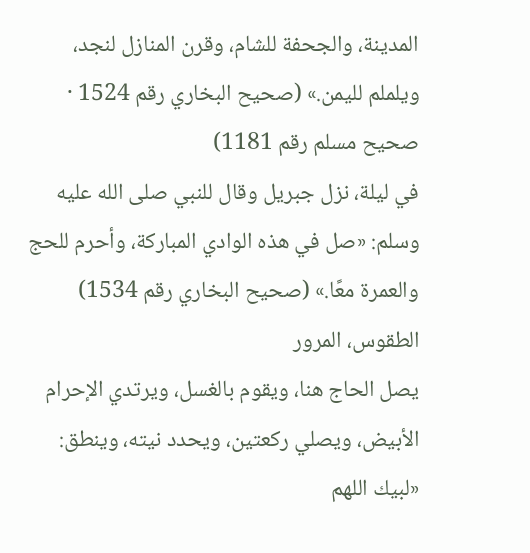المدينة، والجحفة للشام، وقرن المنازل لنجد، ويلملم لليمن.» (صحيح البخاري رقم 1524 · صحيح مسلم رقم 1181)
في ليلة، نزل جبريل وقال للنبي صلى الله عليه وسلم: «صل في هذه الوادي المباركة، وأحرم للحج والعمرة معًا.» (صحيح البخاري رقم 1534)
الطقوس، المرور
يصل الحاج هنا، ويقوم بالغسل، ويرتدي الإحرام الأبيض، ويصلي ركعتين، ويحدد نيته، وينطق: «لبيك اللهم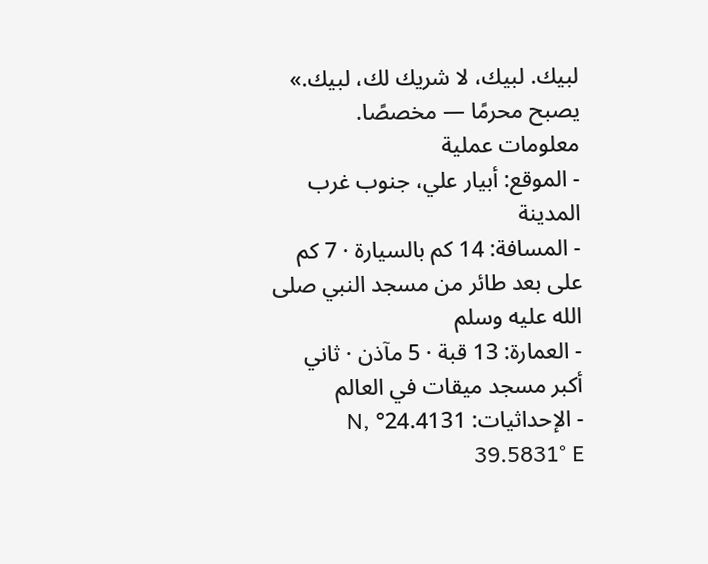لبيك. لبيك، لا شريك لك، لبيك.» يصبح محرمًا — مخصصًا.
معلومات عملية
- الموقع: أبيار علي، جنوب غرب المدينة
- المسافة: 14 كم بالسيارة · 7 كم على بعد طائر من مسجد النبي صلى الله عليه وسلم
- العمارة: 13 قبة · 5 مآذن · ثاني أكبر مسجد ميقات في العالم
- الإحداثيات: 24.4131° N, 39.5831° E